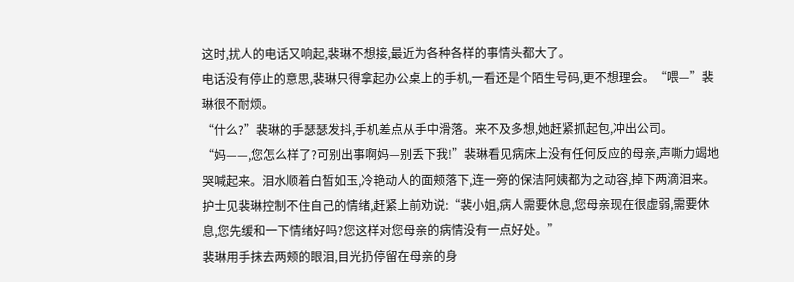这时,扰人的电话又响起,裴琳不想接,最近为各种各样的事情头都大了。
电话没有停止的意思,裴琳只得拿起办公桌上的手机,一看还是个陌生号码,更不想理会。“喂—”裴琳很不耐烦。
“什么?”裴琳的手瑟瑟发抖,手机差点从手中滑落。来不及多想,她赶紧抓起包,冲出公司。
“妈——,您怎么样了?可别出事啊妈—别丢下我!”裴琳看见病床上没有任何反应的母亲,声嘶力竭地哭喊起来。泪水顺着白皙如玉,冷艳动人的面颊落下,连一旁的保洁阿姨都为之动容,掉下两滴泪来。
护士见裴琳控制不住自己的情绪,赶紧上前劝说:“裴小姐,病人需要休息,您母亲现在很虚弱,需要休息,您先缓和一下情绪好吗?您这样对您母亲的病情没有一点好处。”
裴琳用手抹去两颊的眼泪,目光扔停留在母亲的身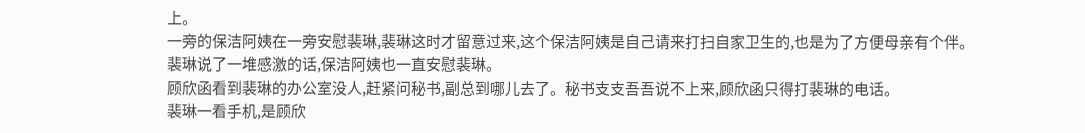上。
一旁的保洁阿姨在一旁安慰裴琳,裴琳这时才留意过来,这个保洁阿姨是自己请来打扫自家卫生的,也是为了方便母亲有个伴。
裴琳说了一堆感激的话,保洁阿姨也一直安慰裴琳。
顾欣函看到裴琳的办公室没人,赶紧问秘书,副总到哪儿去了。秘书支支吾吾说不上来,顾欣函只得打裴琳的电话。
裴琳一看手机,是顾欣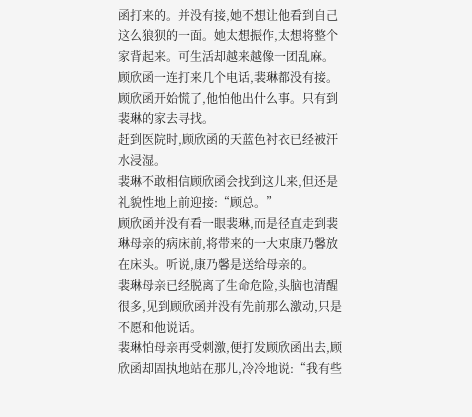函打来的。并没有接,她不想让他看到自己这么狼狈的一面。她太想振作,太想将整个家背起来。可生活却越来越像一团乱麻。
顾欣函一连打来几个电话,裴琳都没有接。顾欣函开始慌了,他怕他出什么事。只有到裴琳的家去寻找。
赶到医院时,顾欣函的天蓝色衬衣已经被汗水浸湿。
裴琳不敢相信顾欣函会找到这儿来,但还是礼貌性地上前迎接:“顾总。”
顾欣函并没有看一眼裴琳,而是径直走到裴琳母亲的病床前,将带来的一大束康乃馨放在床头。听说,康乃馨是送给母亲的。
裴琳母亲已经脱离了生命危险,头脑也清醒很多,见到顾欣函并没有先前那么激动,只是不愿和他说话。
裴琳怕母亲再受刺激,便打发顾欣函出去,顾欣函却固执地站在那儿,冷冷地说:“我有些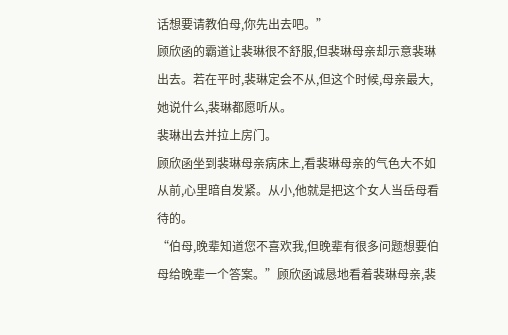话想要请教伯母,你先出去吧。”
顾欣函的霸道让裴琳很不舒服,但裴琳母亲却示意裴琳出去。若在平时,裴琳定会不从,但这个时候,母亲最大,她说什么,裴琳都愿听从。
裴琳出去并拉上房门。
顾欣函坐到裴琳母亲病床上,看裴琳母亲的气色大不如从前,心里暗自发紧。从小,他就是把这个女人当岳母看待的。
“伯母,晚辈知道您不喜欢我,但晚辈有很多问题想要伯母给晚辈一个答案。”顾欣函诚恳地看着裴琳母亲,裴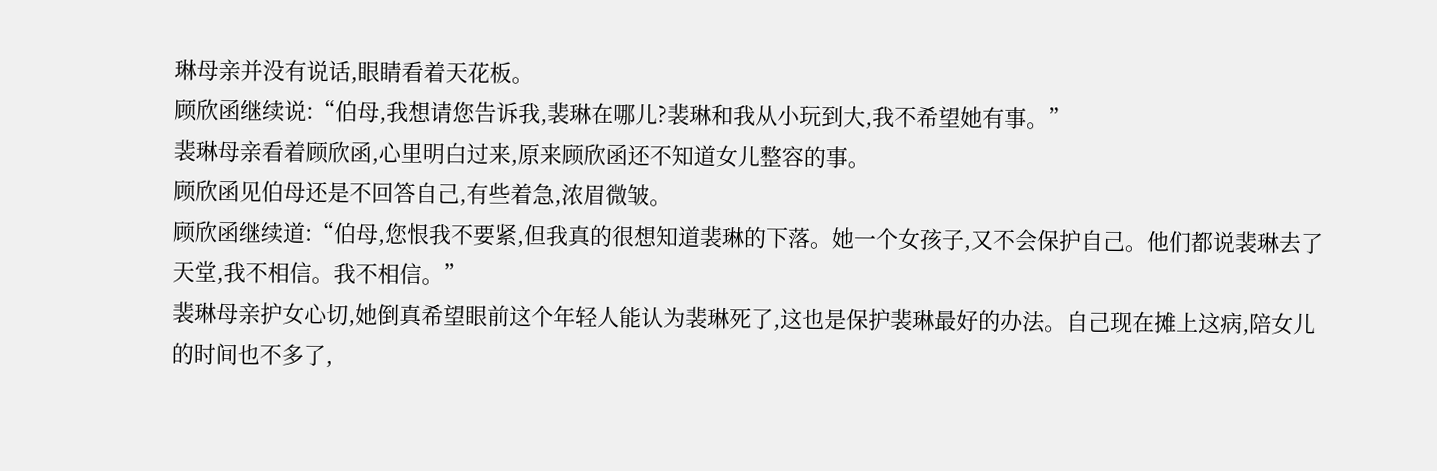琳母亲并没有说话,眼睛看着天花板。
顾欣函继续说:“伯母,我想请您告诉我,裴琳在哪儿?裴琳和我从小玩到大,我不希望她有事。”
裴琳母亲看着顾欣函,心里明白过来,原来顾欣函还不知道女儿整容的事。
顾欣函见伯母还是不回答自己,有些着急,浓眉微皱。
顾欣函继续道:“伯母,您恨我不要紧,但我真的很想知道裴琳的下落。她一个女孩子,又不会保护自己。他们都说裴琳去了天堂,我不相信。我不相信。”
裴琳母亲护女心切,她倒真希望眼前这个年轻人能认为裴琳死了,这也是保护裴琳最好的办法。自己现在摊上这病,陪女儿的时间也不多了,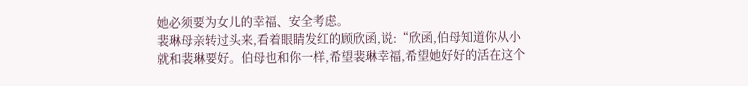她必须要为女儿的幸福、安全考虑。
裴琳母亲转过头来,看着眼睛发红的顾欣函,说:“欣函,伯母知道你从小就和裴琳要好。伯母也和你一样,希望裴琳幸福,希望她好好的活在这个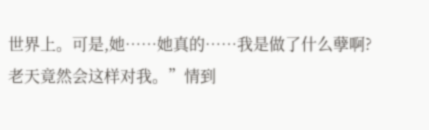世界上。可是,她……她真的……我是做了什么孽啊?老天竟然会这样对我。”情到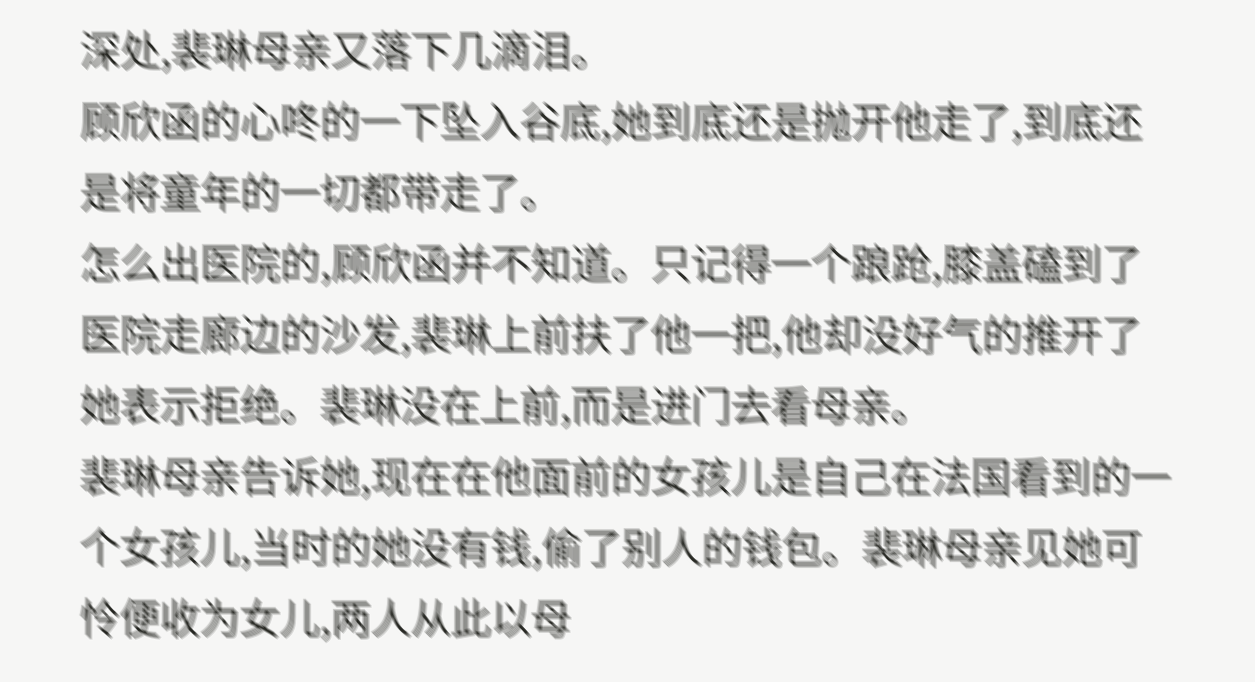深处,裴琳母亲又落下几滴泪。
顾欣函的心咚的一下坠入谷底,她到底还是抛开他走了,到底还是将童年的一切都带走了。
怎么出医院的,顾欣函并不知道。只记得一个踉跄,膝盖磕到了医院走廊边的沙发,裴琳上前扶了他一把,他却没好气的推开了她表示拒绝。裴琳没在上前,而是进门去看母亲。
裴琳母亲告诉她,现在在他面前的女孩儿是自己在法国看到的一个女孩儿,当时的她没有钱,偷了别人的钱包。裴琳母亲见她可怜便收为女儿,两人从此以母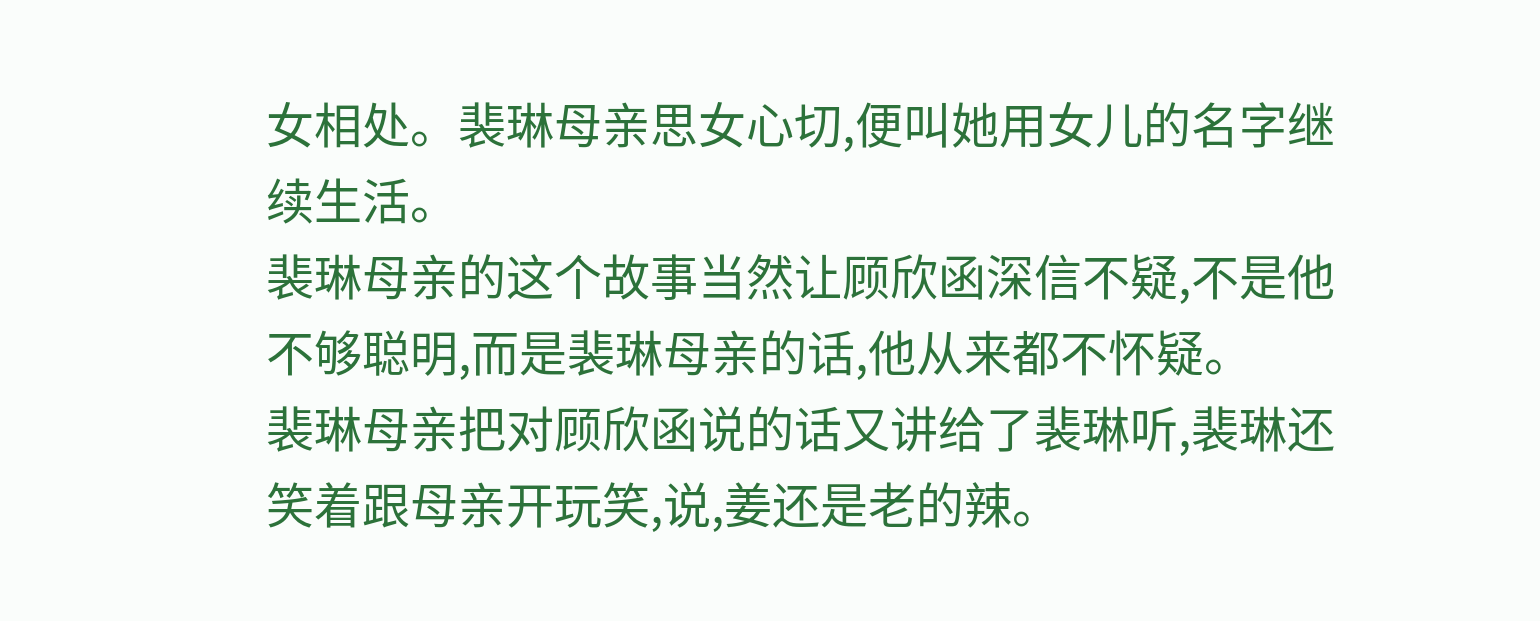女相处。裴琳母亲思女心切,便叫她用女儿的名字继续生活。
裴琳母亲的这个故事当然让顾欣函深信不疑,不是他不够聪明,而是裴琳母亲的话,他从来都不怀疑。
裴琳母亲把对顾欣函说的话又讲给了裴琳听,裴琳还笑着跟母亲开玩笑,说,姜还是老的辣。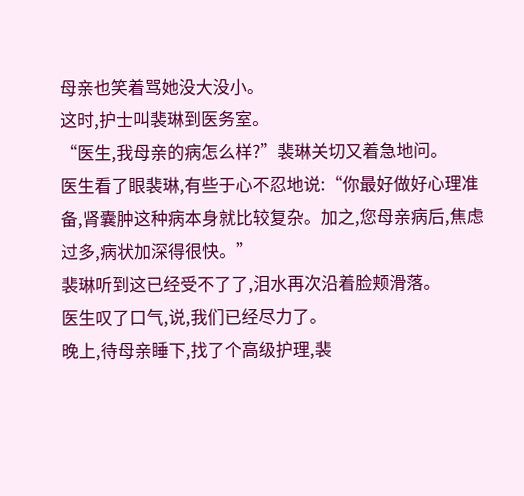母亲也笑着骂她没大没小。
这时,护士叫裴琳到医务室。
“医生,我母亲的病怎么样?”裴琳关切又着急地问。
医生看了眼裴琳,有些于心不忍地说:“你最好做好心理准备,肾囊肿这种病本身就比较复杂。加之,您母亲病后,焦虑过多,病状加深得很快。”
裴琳听到这已经受不了了,泪水再次沿着脸颊滑落。
医生叹了口气,说,我们已经尽力了。
晚上,待母亲睡下,找了个高级护理,裴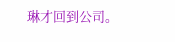琳才回到公司。